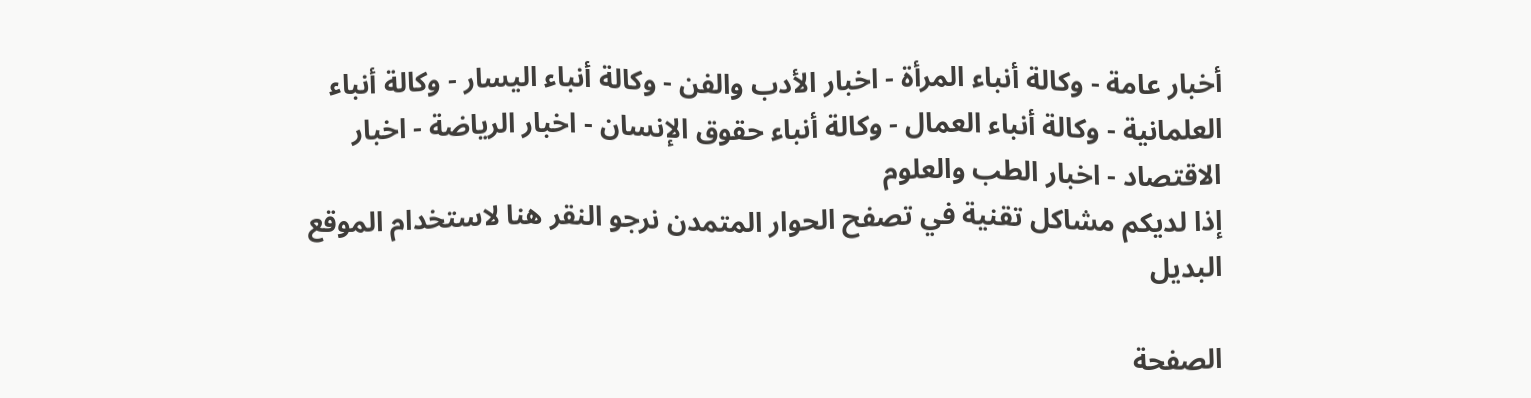أخبار عامة - وكالة أنباء المرأة - اخبار الأدب والفن - وكالة أنباء اليسار - وكالة أنباء العلمانية - وكالة أنباء العمال - وكالة أنباء حقوق الإنسان - اخبار الرياضة - اخبار الاقتصاد - اخبار الطب والعلوم
إذا لديكم مشاكل تقنية في تصفح الحوار المتمدن نرجو النقر هنا لاستخدام الموقع البديل

الصفحة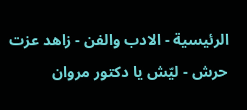الرئيسية - الادب والفن - زاهد عزت حرش - ليّش يا دكتور مروان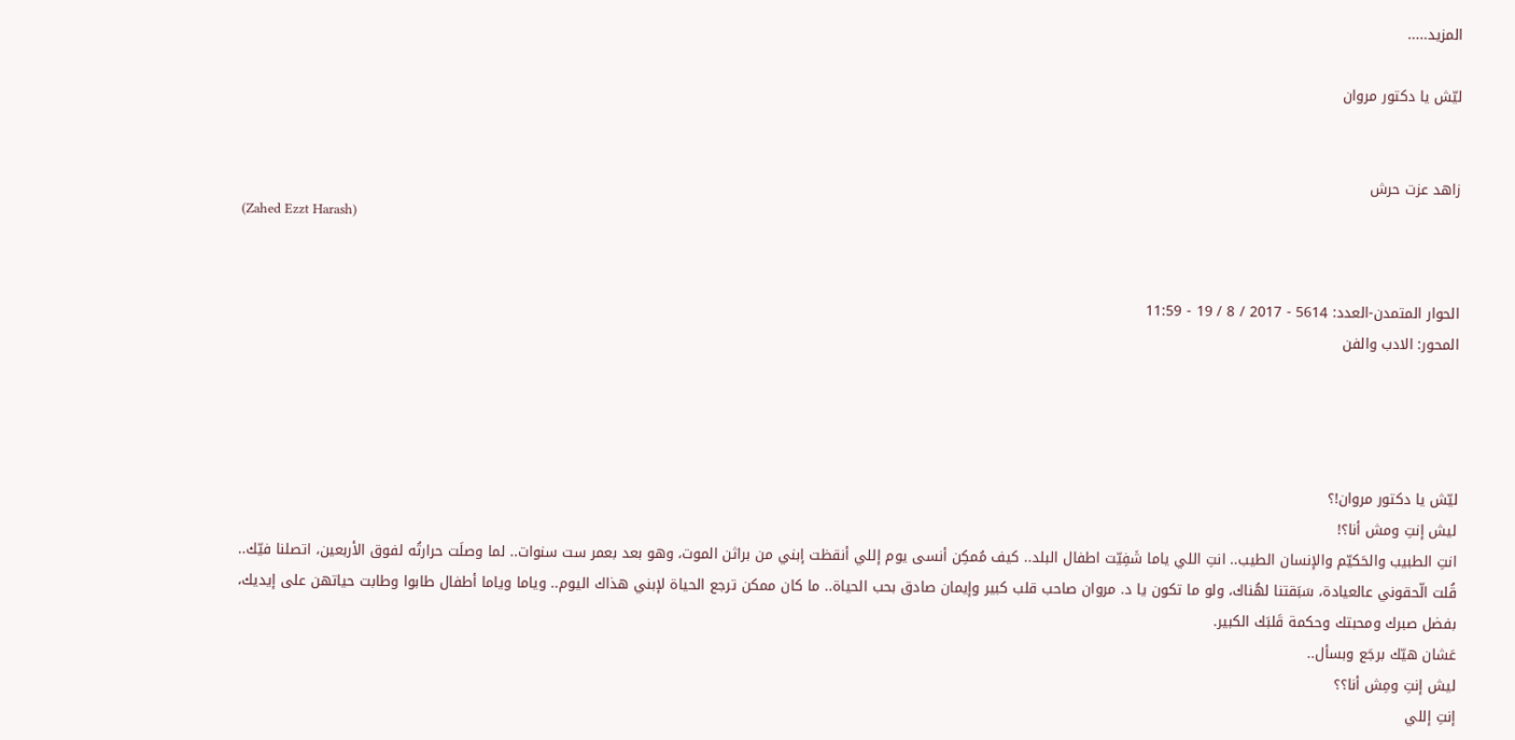المزيد.....

ليّش يا دكتور مروان


زاهد عزت حرش
(Zahed Ezzt Harash)


الحوار المتمدن-العدد: 5614 - 2017 / 8 / 19 - 11:59
المحور: الادب والفن




ليّش يا دكتور مروان!؟
ليش إنتِ ومش أنا؟!
انتِ الطبيب والحَكيّم والإنسان الطيب.. انتِ اللي ياما شَفِيّت اطفال البلد.. كيف مُمكِن أنسى يوم إللي أنقظت إبني من براثن الموت، وهو بعد بعمر ست سنوات.. لما وصلَت حرارتُه لفوق الأربعين، اتصلنا فيّك.. قُلت الّحقوني عالعيادة، سَبَقتنا لهُناك، ولو ما تكون يا د. مروان صاحب قلب كبير وإيمان صادق بحب الحياة.. ما كان ممكن ترجع الحياة لإبني هذاك اليوم.. وياما وياما أطفال طابوا وطابت حياتهن على إيديك، بفضل صبرك ومحبتك وحكمة قَلبَك الكبير.
عَشان هيّك برجَع وبسأل..
ليش إنتِ ومِش أنا؟؟
إنتِ إللي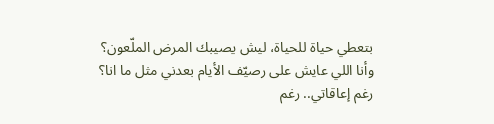بتعطي حياة للحياة، ليش يصيبك المرض الملّعون؟
وأنا اللي عايش على رصيّف الأيام بعدني مثل ما انا؟
رغم إعاقاتي.. رغم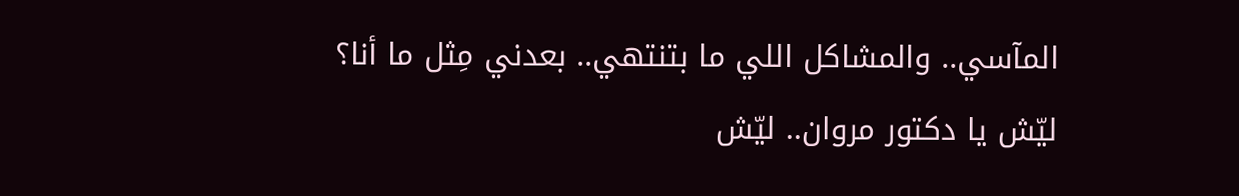المآسي.. والمشاكل اللي ما بتنتهي.. بعدني مِثل ما أنا؟
ليّش يا دكتور مروان.. ليّش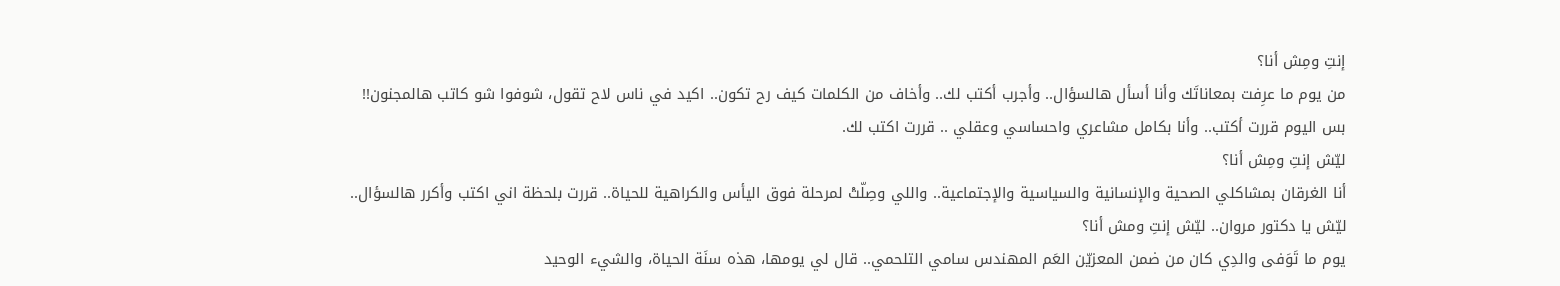إنتِ ومِش أنا؟
من يوم ما عرِفت بمعاناتَك وأنا أسأل هالسؤال.. وأجرب أكتب لك.. وأخاف من الكلمات كيف رح تكون.. اكيد في ناس لاح تقول، شوفوا شو كاتب هالمجنون!!
بس اليوم قررت أكتب.. وأنا بكامل مشاعري واحساسي وعقلي .. قررت اكتب لك.
ليّش إنتِ ومِش أنا؟
أنا الغرقان بمشاكلي الصحية والإنسانية والسياسية والإجتماعية.. واللي وصِلّتْ لمرحلة فوق اليأس والكراهية للحياة.. قررت بلحظة اني اكتب وأكرر هالسؤال..
ليّش يا دكتور مروان.. ليّش إنتِ ومش أنا؟
يوم ما تَوَفى والدِي كان من ضمن المعزيّن العَم المهندس سامي التلحمي.. قال لي يومها، هذه سنَة الحياة، والشيء الوحيد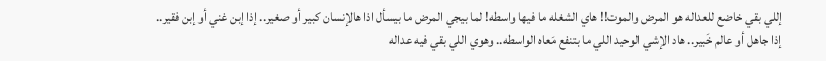إللي بقي خاضع للعداله هو المرض والموت!! هاي الشغله ما فيها واسطه! لما بيجي المرض ما بيسأل اذا هالإنسان كبير أو صغير.. إذا إبن غني أو إبن فقير.. إذا جاهل أو عالم خَبير.. هاد الإشي الوحيد اللي ما بتنفع مَعاه الواسطه.. وهوي اللي بقي فيه عداله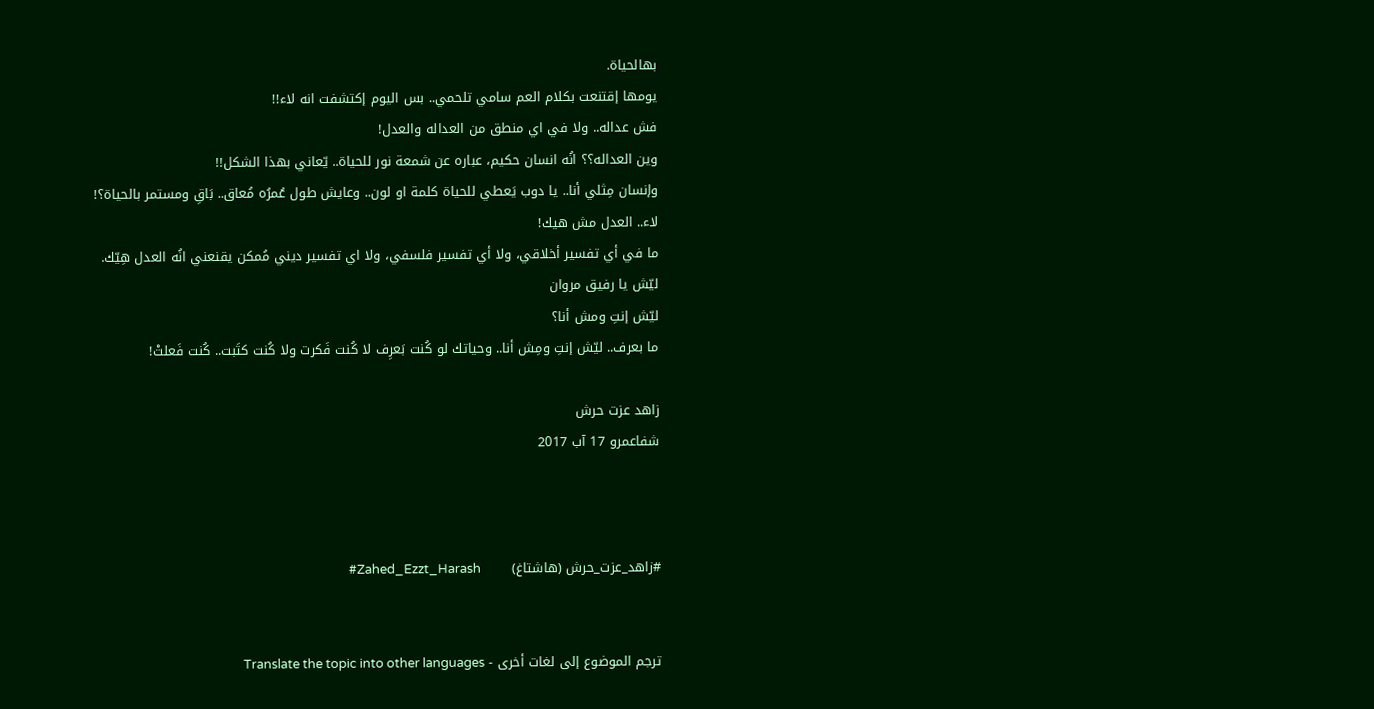بهالحياة.
يومها إقتنعت بكلام العم سامي تلحمي.. بس اليوم إكتشفت انه لاء!!
فش عداله.. ولا في اي منطق من العداله والعدل!
وين العداله؟؟ انُه انسان حكيم، عباره عن شمعة نور للحياة.. يّعاني بهذا الشكل!!
وإنسان مِثلي أنا.. يا دوب يَعطي للحياة كلمة او لون.. وعايش طول عُمرُه مُعاق.. بَاقِ ومستمر بالحياة؟!
لاء.. العدل مش هيك!
ما في أي تفسير أخلاقي، ولا أي تفسير فلسفي، ولا اي تفسير ديني مُمكن يقنعني انُه العدل هِيّك.
ليّش يا رفيق مروان
ليّش إنتِ ومش أنا؟
ما بعرف.. ليّش إنتِ ومِش أنا.. وحياتك لو كُنت بَعرِف لا كُنت فَكرت ولا كُنت كتَبت.. كُنت فَعلتْ!

زاهد عزت حرش
شفاعمرو 17 آب 2017



#زاهد_عزت_حرش (هاشتاغ)       Zahed_Ezzt_Harash#


ترجم الموضوع إلى لغات أخرى - Translate the topic into other languages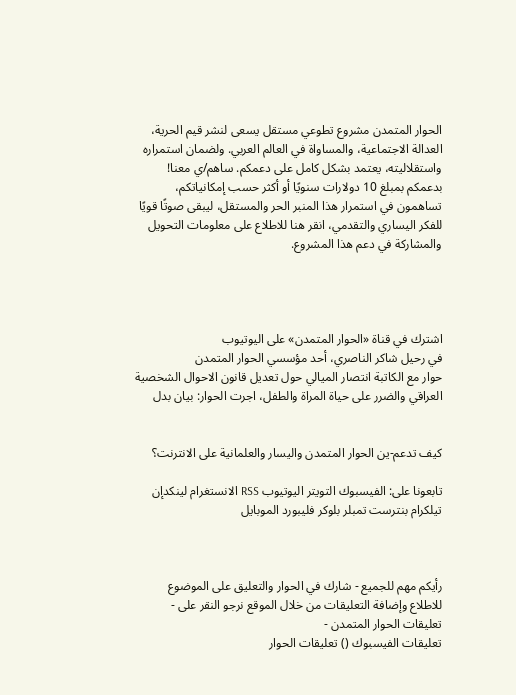الحوار المتمدن مشروع تطوعي مستقل يسعى لنشر قيم الحرية، العدالة الاجتماعية، والمساواة في العالم العربي. ولضمان استمراره واستقلاليته، يعتمد بشكل كامل على دعمكم. ساهم/ي معنا! بدعمكم بمبلغ 10 دولارات سنويًا أو أكثر حسب إمكانياتكم، تساهمون في استمرار هذا المنبر الحر والمستقل، ليبقى صوتًا قويًا للفكر اليساري والتقدمي، انقر هنا للاطلاع على معلومات التحويل والمشاركة في دعم هذا المشروع.




اشترك في قناة «الحوار المتمدن» على اليوتيوب
في رحيل شاكر الناصري، أحد مؤسسي الحوار المتمدن
حوار مع الكاتبة انتصار الميالي حول تعديل قانون الاحوال الشخصية العراقي والضرر على حياة المراة والطفل، اجرت الحوار: بيان بدل


كيف تدعم-ين الحوار المتمدن واليسار والعلمانية على الانترنت؟

تابعونا على: الفيسبوك التويتر اليوتيوب RSS الانستغرام لينكدإن تيلكرام بنترست تمبلر بلوكر فليبورد الموبايل



رأيكم مهم للجميع - شارك في الحوار والتعليق على الموضوع
للاطلاع وإضافة التعليقات من خلال الموقع نرجو النقر على - تعليقات الحوار المتمدن -
تعليقات الفيسبوك () تعليقات الحوار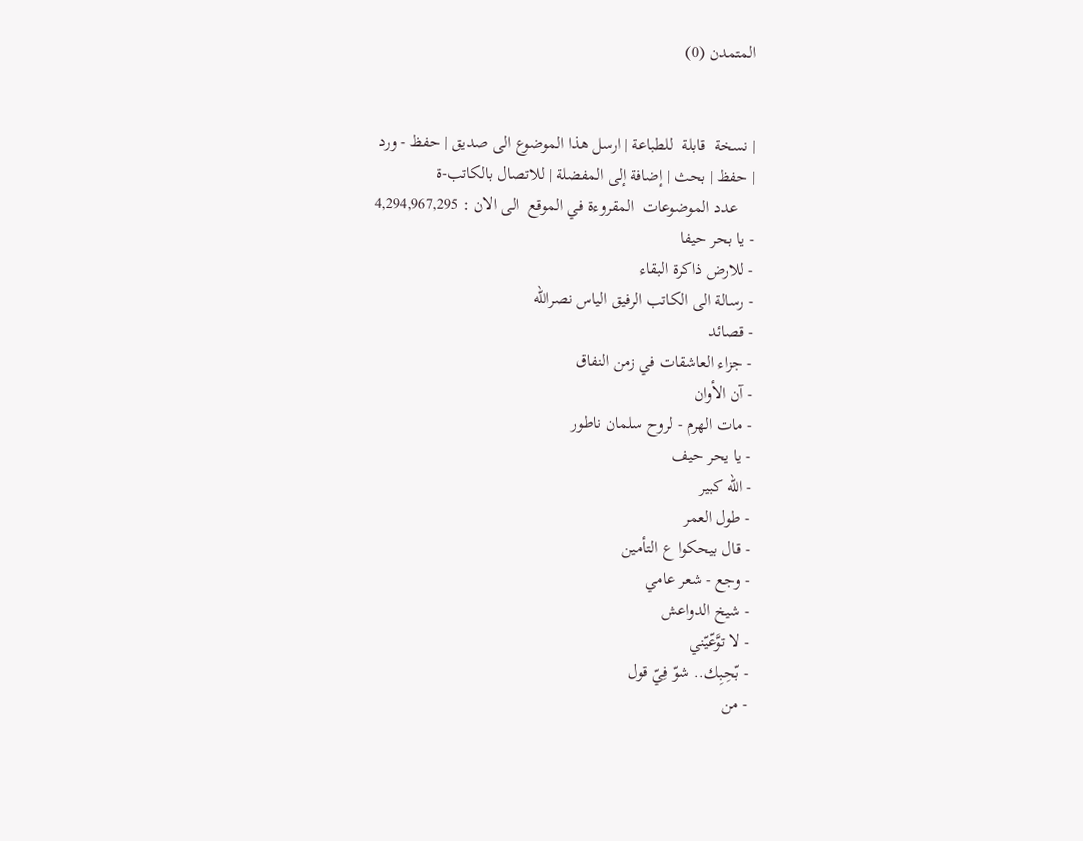المتمدن (0)


| نسخة  قابلة  للطباعة | ارسل هذا الموضوع الى صديق | حفظ - ورد
| حفظ | بحث | إضافة إلى المفضلة | للاتصال بالكاتب-ة
    عدد الموضوعات  المقروءة في الموقع  الى الان : 4,294,967,295
- يا بحر حيفا
- للارض ذاكرة البقاء
- رسالة الى الكاتب الرفيق الياس نصرالله
- قصائد
- جزاء العاشقات في زمن النفاق
- آن الأوان
- مات الهرم - لروح سلمان ناطور
- يا يحر حيف
- الله كبير
- طول العمر
- قال بيحكوا ع التأمين
- وجع - شعر عامي
- شيخ الدواعش
- لا توَّعّيّني
- بّحِبِك.. شوّ فِيّ قول
- من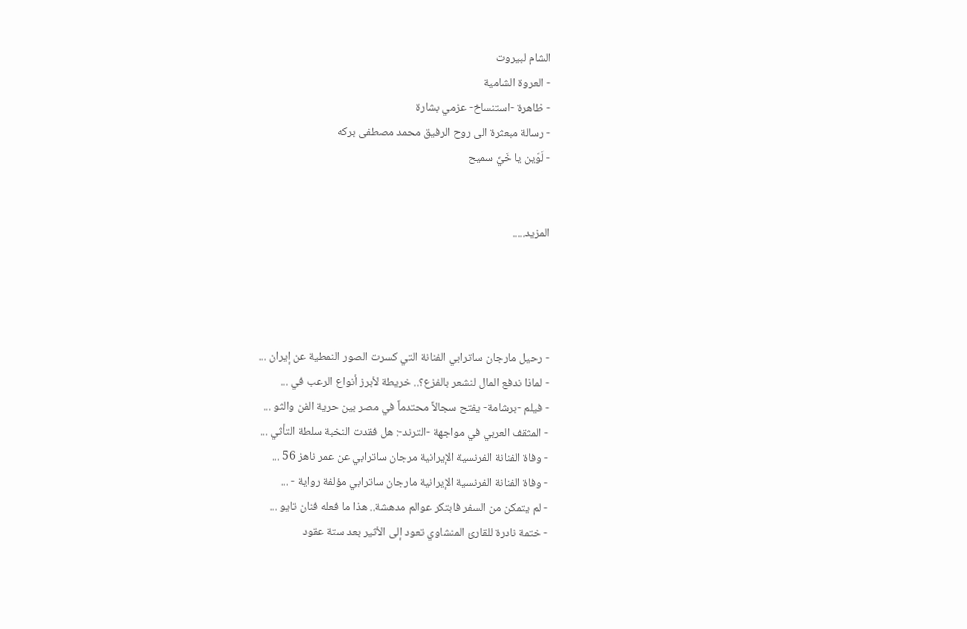الشام لبيروت
- العروة الشامية
- ظاهرة -استنساخ- عزمي بشارة
- رسالة مبعثرة الى روح الرفيق محمد مصطفى بركه
- لَوّين يا خَيِّ سميح


المزيد.....




- رحيل مارجان ساترابي الفنانة التي كسرت الصور النمطية عن إيران ...
- لماذا ندفع المال لنشعر بالفزع؟.. خريطة لأبرز أنواع الرعب في ...
- فيلم -برشامة- يفتح سجالاً محتدماً في مصر بين حرية الفن والثو ...
- المثقف العربي في مواجهة -الترند-: هل فقدت النخبة سلطة التأثي ...
- وفاة الفنانة الفرنسية الإيرانية مرجان ساترابي عن عمر ناهز 56 ...
- وفاة الفنانة الفرنسية الإيرانية مارجان ساترابي مؤلفة رواية - ...
- لم يتمكن من السفر فابتكر عوالم مدهشة.. هذا ما فعله فنان تايو ...
- ختمة نادرة للقارئ المنشاوي تعود إلى الأثير بعد ستة عقود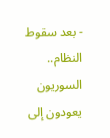- بعد سقوط النظام.. السوريون يعودون إلى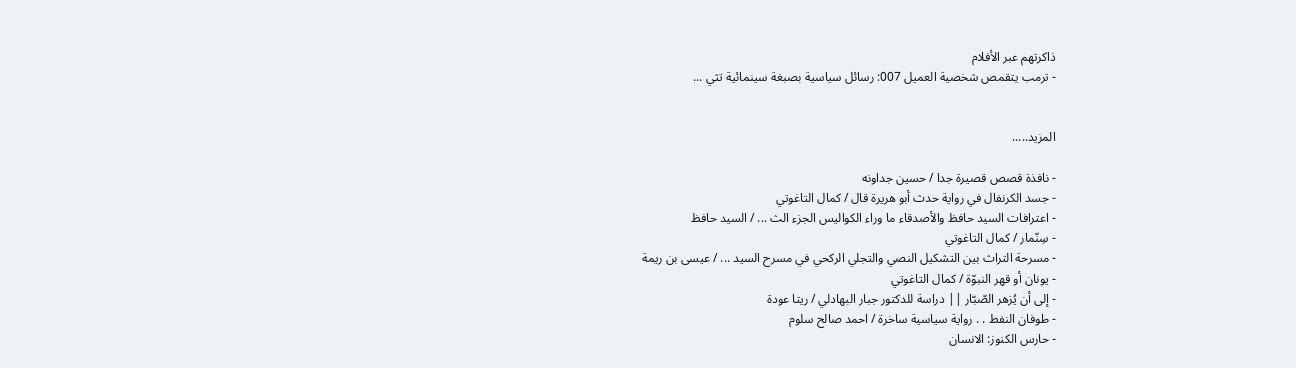ذاكرتهم عبر الأفلام
- ترمب يتقمص شخصية العميل 007: رسائل سياسية بصبغة سينمائية تثي ...


المزيد.....

- نافذة قصص قصيرة جدا / حسين جداونه
- جسد الكرنفال في رواية حدث أبو هريرة قال / كمال التاغوتي
- اعترافات السيد حافظ والأصدقاء ما وراء الكواليس الجزء الث ... / السيد حافظ
- سِنّمار / كمال التاغوتي
- مسرحة التراث بين التشكيل النصي والتجلي الركحي في مسرح السيد ... / عيسى بن ريمة
- يونان أو قهر النبوّة / كمال التاغوتي
- إلى أن يُزهر الصّبّار || دراسة للدكتور جبار البهادلي / ريتا عودة
- طوفان النفط . . رواية سياسية ساخرة / احمد صالح سلوم
- حارس الكنوز: الانسان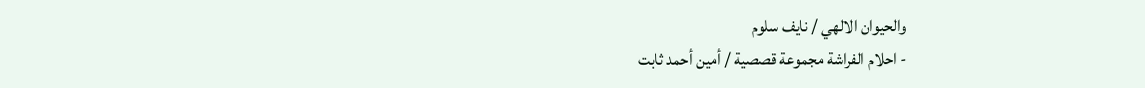والحيوان الالهي / نايف سلوم
- احلام الفراشة مجموعة قصصية / أمين أحمد ثابت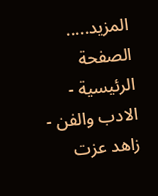المزيد.....
الصفحة الرئيسية - الادب والفن - زاهد عزت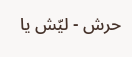حرش - ليّش يا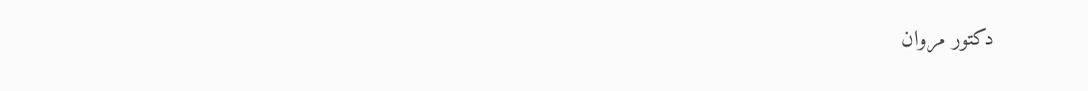دكتور مروان